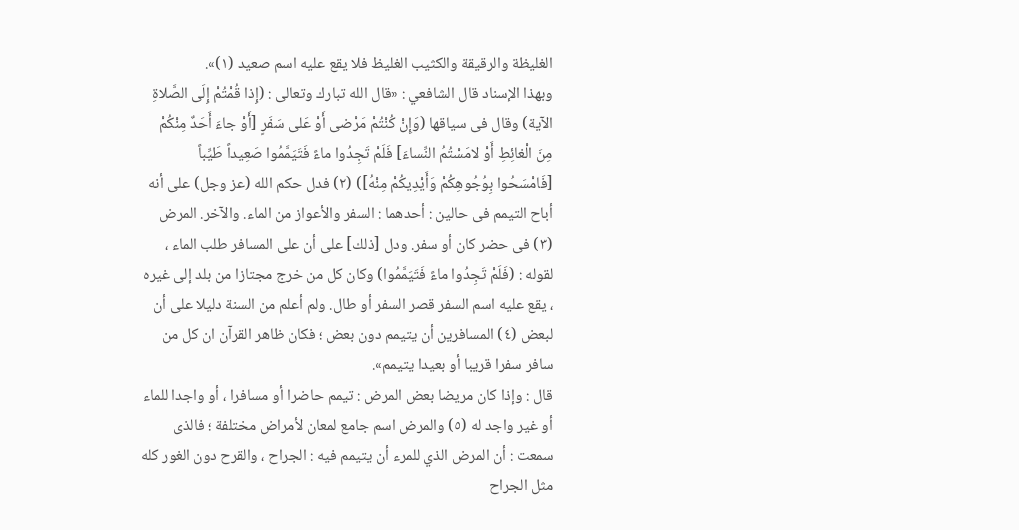الغليظة والرقيقة والكثيب الغليظ فلا يقع عليه اسم صعيد (١)».
وبهذا الإسناد قال الشافعي : «قال الله تبارك وتعالى : (إِذا قُمْتُمْ إِلَى الصَّلاةِ الآية) وقال فى سياقها (وَإِنْ كُنْتُمْ مَرْضى أَوْ عَلى سَفَرٍ [أَوْ جاءَ أَحَدٌ مِنْكُمْ مِنَ الْغائِطِ أَوْ لامَسْتُمُ النِّساءَ] فَلَمْ تَجِدُوا ماءً فَتَيَمَّمُوا صَعِيداً طَيِّباً [فَامْسَحُوا بِوُجُوهِكُمْ وَأَيْدِيكُمْ مِنْهُ]) (٢) فدل حكم الله (عز وجل) على أنه أباح التيمم فى حالين : أحدهما : السفر والأعواز من الماء. والآخر. المرض (٣) فى حضر كان أو سفر. ودل [ذلك] على أن على المسافر طلب الماء ، لقوله : (فَلَمْ تَجِدُوا ماءً فَتَيَمَّمُوا) وكان كل من خرج مجتازا من بلد إلى غيره ، يقع عليه اسم السفر قصر السفر أو طال. ولم أعلم من السنة دليلا على أن لبعض (٤) المسافرين أن يتيمم دون بعض ؛ فكان ظاهر القرآن ان كل من سافر سفرا قريبا أو بعيدا يتيمم».
قال : وإذا كان مريضا بعض المرض : تيمم حاضرا أو مسافرا ، أو واجدا للماء أو غير واجد له (٥) والمرض اسم جامع لمعان لأمراض مختلفة ؛ فالذى سمعت : أن المرض الذي للمرء أن يتيمم فيه : الجراح ، والقرح دون الغور كله مثل الجراح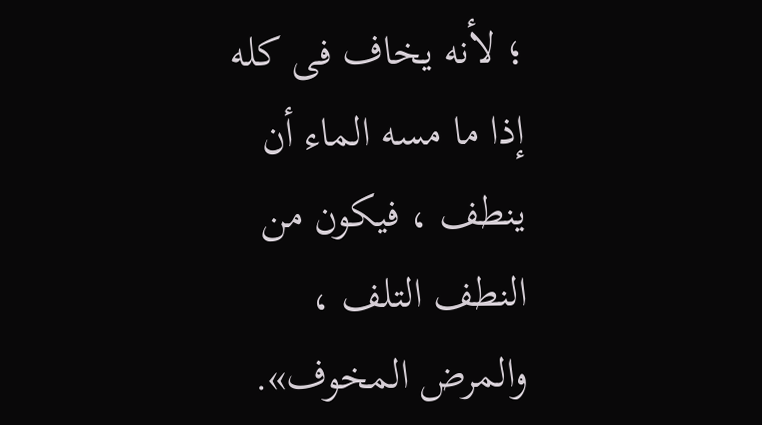؛ لأنه يخاف فى كله إذا ما مسه الماء أن ينطف ، فيكون من النطف التلف ، والمرض المخوف».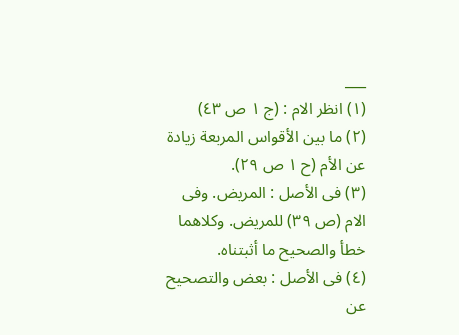___
(١) انظر الام : (ج ١ ص ٤٣)
(٢) ما بين الأقواس المربعة زيادة عن الأم (ح ١ ص ٢٩).
(٣) فى الأصل : المريض. وفى الام (ص ٣٩) للمريض. وكلاهما خطأ والصحيح ما أثبتناه.
(٤) فى الأصل : بعض والتصحيح عن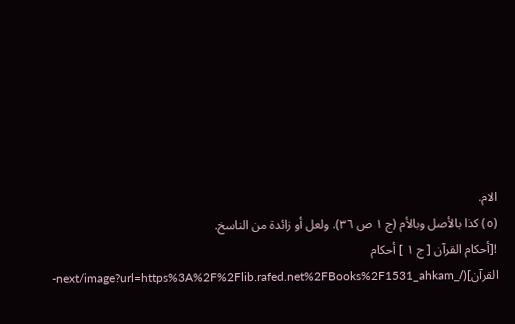الام.
(٥) كذا بالأصل وبالأم (ج ١ ص ٣٦). ولعل أو زائدة من الناسخ.
![أحكام القرآن [ ج ١ ] أحكام القرآن](/_next/image?url=https%3A%2F%2Flib.rafed.net%2FBooks%2F1531_ahkam-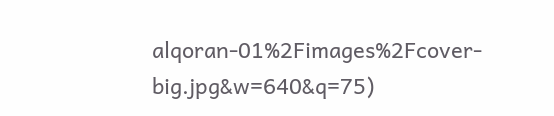alqoran-01%2Fimages%2Fcover-big.jpg&w=640&q=75)